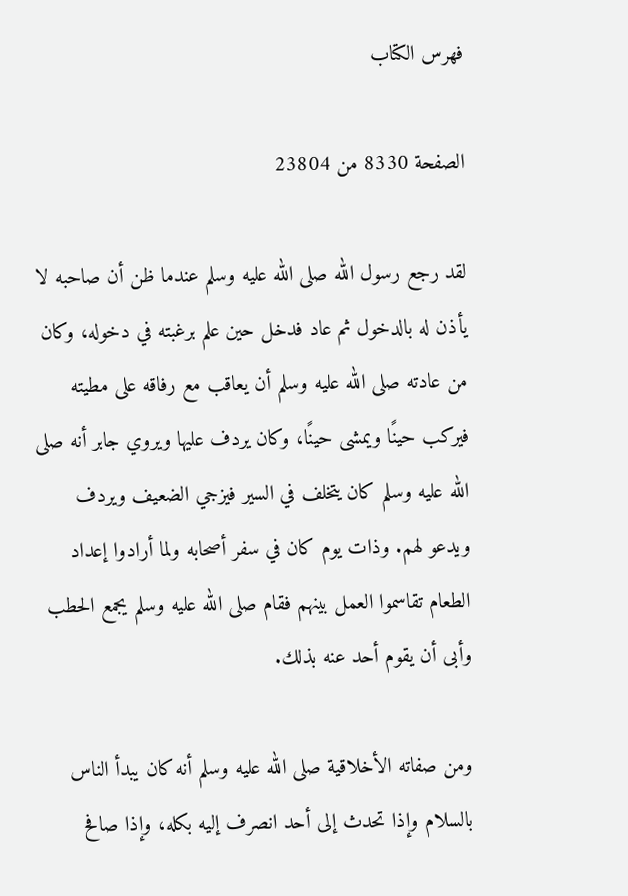فهرس الكتاب

الصفحة 8330 من 23804

لقد رجع رسول الله صلى الله عليه وسلم عندما ظن أن صاحبه لا يأذن له بالدخول ثم عاد فدخل حين علم برغبته في دخوله، وكان من عادته صلى الله عليه وسلم أن يعاقب مع رفاقه على مطيته فيركب حينًا ويمشى حينًا، وكان يردف عليها ويروي جابر أنه صلى الله عليه وسلم كان يتخلف في السير فيزجي الضعيف ويردف ويدعو لهم. وذات يوم كان في سفر أصحابه ولما أرادوا إعداد الطعام تقاسموا العمل بينهم فقام صلى الله عليه وسلم يجمع الحطب وأبى أن يقوم أحد عنه بذلك.

ومن صفاته الأخلاقية صلى الله عليه وسلم أنه كان يبدأ الناس بالسلام وإذا تحدث إلى أحد انصرف إليه بكله، وإذا صافح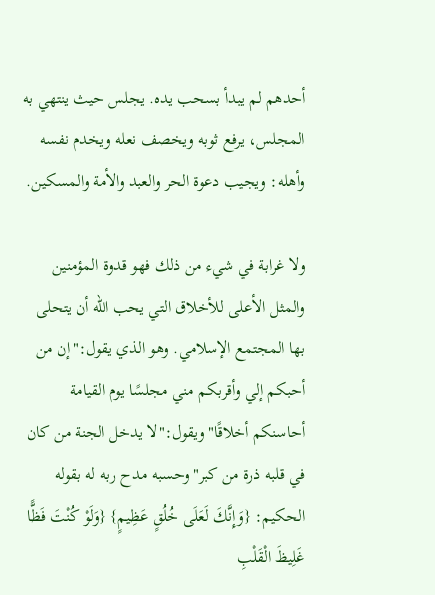أحدهم لم يبدأ بسحب يده. يجلس حيث ينتهي به المجلس، يرفع ثوبه ويخصف نعله ويخدم نفسه وأهله: ويجيب دعوة الحر والعبد والأمة والمسكين.

ولا غرابة في شيء من ذلك فهو قدوة المؤمنين والمثل الأعلى للأخلاق التي يحب الله أن يتحلى بها المجتمع الإسلامي. وهو الذي يقول:"إن من أحبكم إلي وأقربكم مني مجلسًا يوم القيامة أحاسنكم أخلاقًا"ويقول:"لا يدخل الجنة من كان في قلبه ذرة من كبر"وحسبه مدح ربه له بقوله الحكيم: {وَإِنَّكَ لَعَلَى خُلُقٍ عَظِيمٍ} {وَلَوْ كُنْتَ فَظًّا غَلِيظَ الْقَلْبِ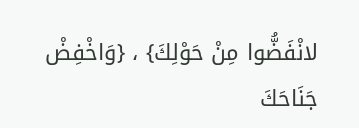لانْفَضُّوا مِنْ حَوْلِكَ} ، {وَاخْفِضْ جَنَاحَكَ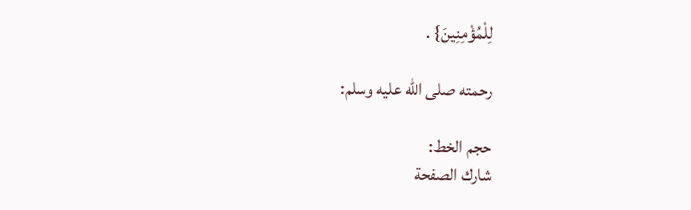لِلْمُؤْمِنِينَ} .

رحمته صلى الله عليه وسلم:

حجم الخط:
شارك الصفحة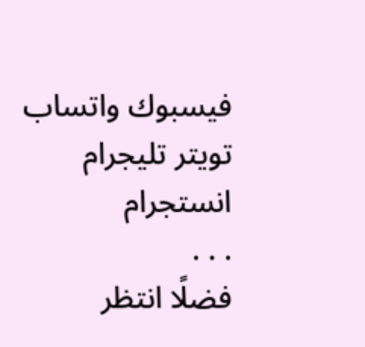فيسبوك واتساب تويتر تليجرام انستجرام
. . .
فضلًا انتظر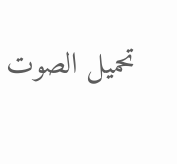تحميل الصوت